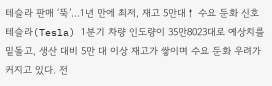테슬라 판매 ‘뚝’…1년 만에 최저, 재고 5만대↑ 수요 둔화 신호테슬라(Tesla) 1분기 차량 인도량이 35만8023대로 예상치를 밑돌고, 생산 대비 5만 대 이상 재고가 쌓이며 수요 둔화 우려가 커지고 있다. 전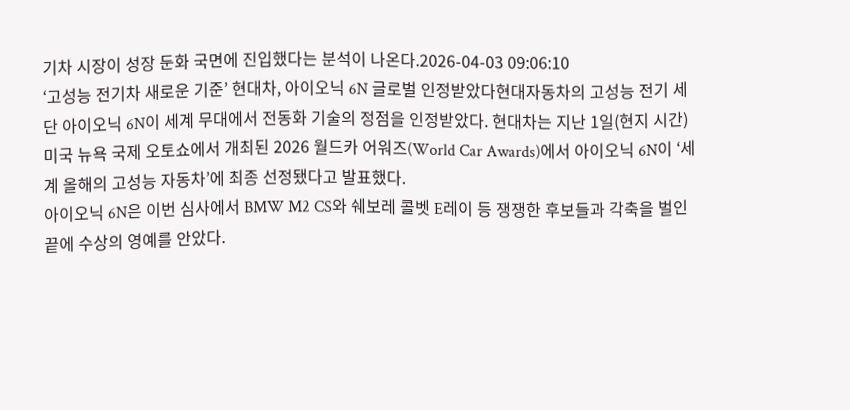기차 시장이 성장 둔화 국면에 진입했다는 분석이 나온다.2026-04-03 09:06:10
‘고성능 전기차 새로운 기준’ 현대차, 아이오닉 6N 글로벌 인정받았다현대자동차의 고성능 전기 세단 아이오닉 6N이 세계 무대에서 전동화 기술의 정점을 인정받았다. 현대차는 지난 1일(현지 시간) 미국 뉴욕 국제 오토쇼에서 개최된 2026 월드카 어워즈(World Car Awards)에서 아이오닉 6N이 ‘세계 올해의 고성능 자동차’에 최종 선정됐다고 발표했다.
아이오닉 6N은 이번 심사에서 BMW M2 CS와 쉐보레 콜벳 E레이 등 쟁쟁한 후보들과 각축을 벌인 끝에 수상의 영예를 안았다.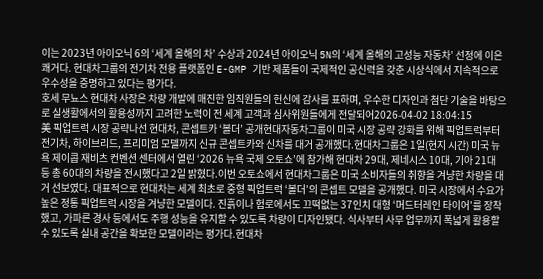이는 2023년 아이오닉 6의 ‘세계 올해의 차’ 수상과 2024년 아이오닉 5N의 ‘세계 올해의 고성능 자동차’ 선정에 이은 쾌거다. 현대차그룹의 전기차 전용 플랫폼인 E-GMP 기반 제품들이 국제적인 공신력을 갖춘 시상식에서 지속적으로 우수성을 증명하고 있다는 평가다.
호세 무뇨스 현대차 사장은 차량 개발에 매진한 임직원들의 헌신에 감사를 표하며, 우수한 디자인과 첨단 기술을 바탕으로 실생활에서의 활용성까지 고려한 노력이 전 세계 고객과 심사위원들에게 전달되어2026-04-02 18:04:15
美 픽업트럭 시장 공략나선 현대차, 콘셉트카 ‘볼더’ 공개현대자동차그룹이 미국 시장 공략 강화를 위해 픽업트럭부터 전기차, 하이브리드, 프리미엄 모델까지 신규 콘셉트카와 신차를 대거 공개했다.현대차그룹은 1일(현지 시간) 미국 뉴욕 제이콥 재비츠 컨벤션 센터에서 열린 ‘2026 뉴욕 국제 오토쇼’에 참가해 현대차 29대, 제네시스 10대, 기아 21대 등 총 60대의 차량을 전시했다고 2일 밝혔다.이번 오토쇼에서 현대차그룹은 미국 소비자들의 취향을 겨냥한 차량을 대거 선보였다. 대표적으로 현대차는 세계 최초로 중형 픽업트럭 ‘볼더’의 콘셉트 모델을 공개했다. 미국 시장에서 수요가 높은 정통 픽업트럭 시장을 겨냥한 모델이다. 진흙이나 험로에서도 끄떡없는 37인치 대형 ‘머드터레인 타이어’를 장착했고, 가파른 경사 등에서도 주행 성능을 유지할 수 있도록 차량이 디자인됐다. 식사부터 사무 업무까지 폭넓게 활용할 수 있도록 실내 공간을 확보한 모델이라는 평가다.현대차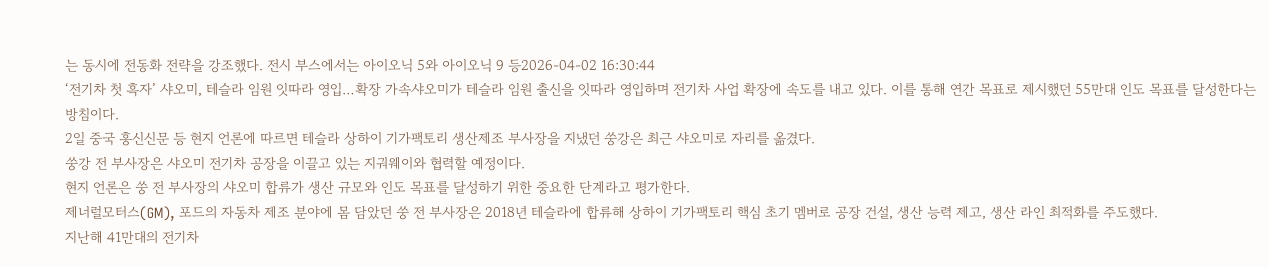는 동시에 전동화 전략을 강조했다. 전시 부스에서는 아이오닉 5와 아이오닉 9 등2026-04-02 16:30:44
‘전기차 첫 흑자’ 샤오미, 테슬라 임원 잇따라 영입…확장 가속샤오미가 테슬라 임원 출신을 잇따라 영입하며 전기차 사업 확장에 속도를 내고 있다. 이를 통해 연간 목표로 제시했던 55만대 인도 목표를 달성한다는 방침이다.
2일 중국 훙신신문 등 현지 언론에 따르면 테슬라 상하이 기가팩토리 생산제조 부사장을 지냈던 쑹강은 최근 샤오미로 자리를 옮겼다.
쑹강 전 부사장은 샤오미 전기차 공장을 이끌고 있는 지궈웨이와 협력할 예정이다.
현지 언론은 쑹 전 부사장의 샤오미 합류가 생산 규모와 인도 목표를 달성하기 위한 중요한 단계라고 평가한다.
제너럴모터스(GM), 포드의 자동차 제조 분야에 몸 담았던 쑹 전 부사장은 2018년 테슬라에 합류해 상하이 기가팩토리 핵심 초기 멤버로 공장 건설, 생산 능력 제고, 생산 라인 최적화를 주도했다.
지난해 41만대의 전기차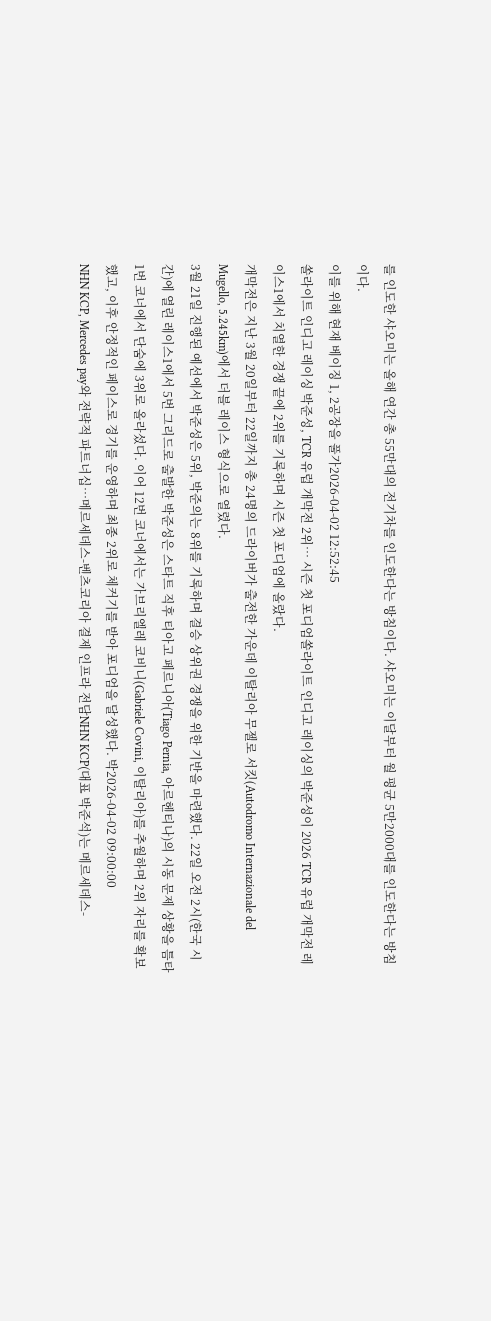를 인도한 샤오미는 올해 연간 총 55만대의 전기차를 인도한다는 방침이다. 샤오미는 이달부터 월 평균 5만2000대를 인도한다는 방침이다.
이를 위해 현재 베이징 1, 2공장을 풀가2026-04-02 12:52:45
쏠라이트 인디고 레이싱 박준성, TCR 유럽 개막전 2위… 시즌 첫 포디엄쏠라이트 인디고 레이싱의 박준성이 2026 TCR 유럽 개막전 레이스1에서 치열한 경쟁 끝에 2위를 기록하며 시즌 첫 포디엄에 올랐다.
개막전은 지난 3월 20일부터 22일까지 총 24명의 드라이버가 출전한 가운데 이탈리아 무젤로 서킷(Autodromo Internazionale del Mugello, 5.245km)에서 더블 레이스 형식으로 열렸다.
3월 21일 진행된 예선에서 박준성은 5위, 박준의는 8위를 기록하며 결승 상위권 경쟁을 위한 기반을 마련했다. 22일 오전 2시(한국 시간)에 열린 레이스1에서 5번 그리드로 출발한 박준성은 스타트 직후 티아고 페르니아(Tiago Pernia, 아르헨티나)의 시동 문제 상황을 틈타 1번 코너에서 단숨에 3위로 올라섰다. 이어 12번 코너에서는 가브리엘레 코비니(Gabriele Covini, 이탈리아)를 추월하며 2위 자리를 확보했고, 이후 안정적인 페이스로 경기를 운영하며 최종 2위로 체커기를 받아 포디엄을 달성했다. 박2026-04-02 09:00:00
NHN KCP, Mercedes pay와 전략적 파트너십…메르세데스-벤츠코리아 결제 인프라 전담NHN KCP(대표 박준석)는 메르세데스-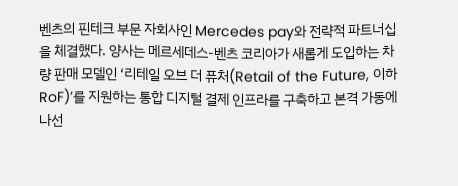벤츠의 핀테크 부문 자회사인 Mercedes pay와 전략적 파트너십을 체결했다. 양사는 메르세데스-벤츠 코리아가 새롭게 도입하는 차량 판매 모델인 ‘리테일 오브 더 퓨처(Retail of the Future, 이하 RoF)’를 지원하는 통합 디지털 결제 인프라를 구축하고 본격 가동에 나선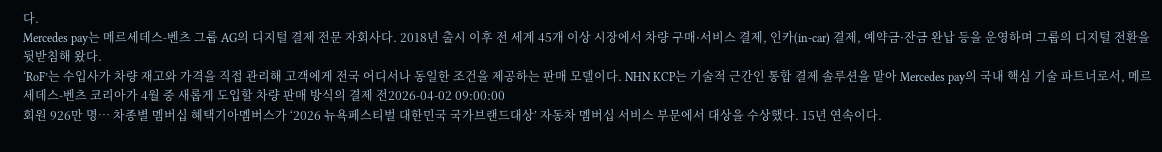다.
Mercedes pay는 메르세데스-벤츠 그룹 AG의 디지털 결제 전문 자회사다. 2018년 출시 이후 전 세계 45개 이상 시장에서 차량 구매·서비스 결제, 인카(in-car) 결제, 예약금·잔금 완납 등을 운영하며 그룹의 디지털 전환을 뒷받침해 왔다.
‘RoF’는 수입사가 차량 재고와 가격을 직접 관리해 고객에게 전국 어디서나 동일한 조건을 제공하는 판매 모델이다. NHN KCP는 기술적 근간인 통합 결제 솔루션을 맡아 Mercedes pay의 국내 핵심 기술 파트너로서, 메르세데스-벤츠 코리아가 4월 중 새롭게 도입할 차량 판매 방식의 결제 전2026-04-02 09:00:00
회원 926만 명… 차종별 멤버십 혜택기아멤버스가 ‘2026 뉴욕페스티벌 대한민국 국가브랜드대상’ 자동차 멤버십 서비스 부문에서 대상을 수상했다. 15년 연속이다.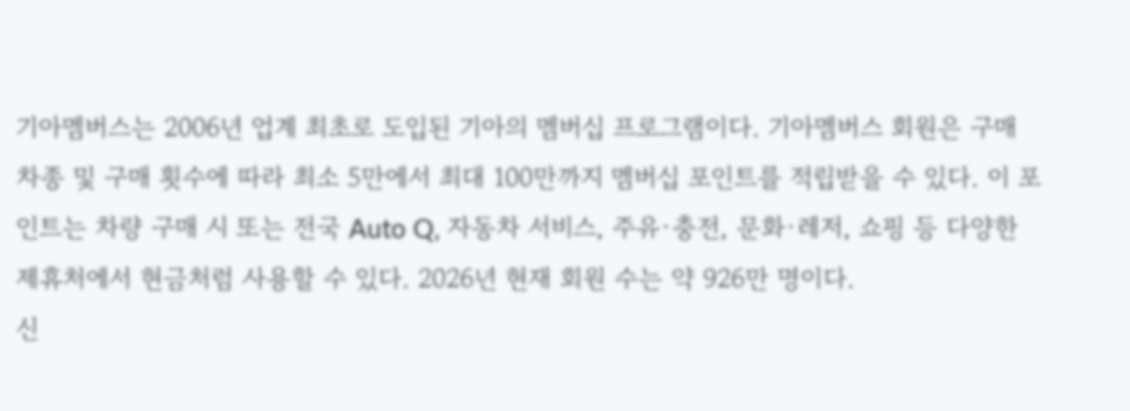기아멤버스는 2006년 업계 최초로 도입된 기아의 멤버십 프로그램이다. 기아멤버스 회원은 구매 차종 및 구매 횟수에 따라 최소 5만에서 최대 100만까지 멤버십 포인트를 적립받을 수 있다. 이 포인트는 차량 구매 시 또는 전국 Auto Q, 자동차 서비스, 주유·충전, 문화·레저, 쇼핑 등 다양한 제휴처에서 현금처럼 사용할 수 있다. 2026년 현재 회원 수는 약 926만 명이다.
신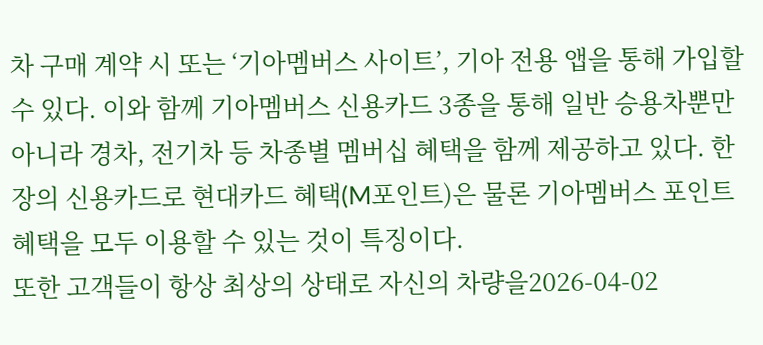차 구매 계약 시 또는 ‘기아멤버스 사이트’, 기아 전용 앱을 통해 가입할 수 있다. 이와 함께 기아멤버스 신용카드 3종을 통해 일반 승용차뿐만 아니라 경차, 전기차 등 차종별 멤버십 혜택을 함께 제공하고 있다. 한 장의 신용카드로 현대카드 혜택(M포인트)은 물론 기아멤버스 포인트 혜택을 모두 이용할 수 있는 것이 특징이다.
또한 고객들이 항상 최상의 상태로 자신의 차량을2026-04-02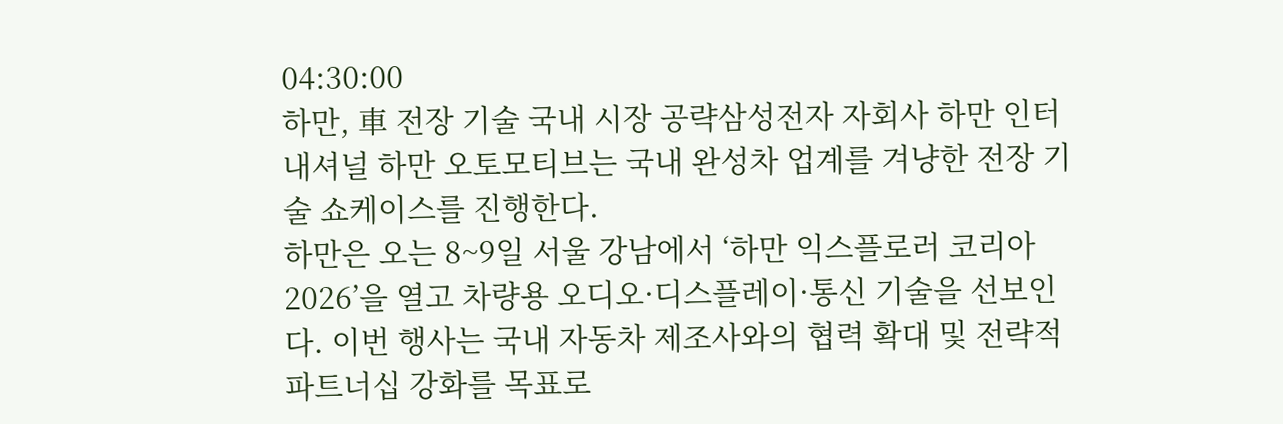04:30:00
하만, 車 전장 기술 국내 시장 공략삼성전자 자회사 하만 인터내셔널 하만 오토모티브는 국내 완성차 업계를 겨냥한 전장 기술 쇼케이스를 진행한다.
하만은 오는 8~9일 서울 강남에서 ‘하만 익스플로러 코리아 2026’을 열고 차량용 오디오·디스플레이·통신 기술을 선보인다. 이번 행사는 국내 자동차 제조사와의 협력 확대 및 전략적 파트너십 강화를 목표로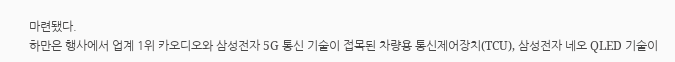마련됐다.
하만은 행사에서 업계 1위 카오디오와 삼성전자 5G 통신 기술이 접목된 차량용 통신제어장치(TCU), 삼성전자 네오 QLED 기술이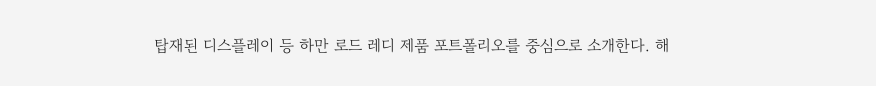탑재된 디스플레이 등 하만 로드 레디 제품 포트폴리오를 중심으로 소개한다. 해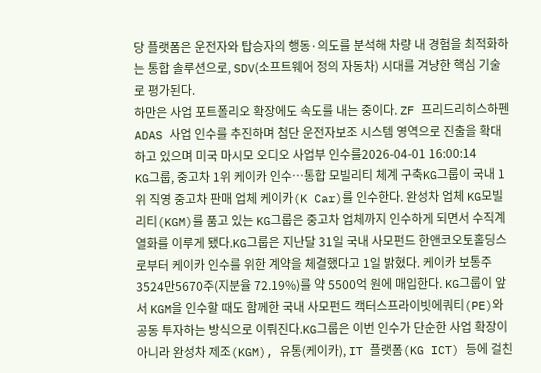당 플랫폼은 운전자와 탑승자의 행동·의도를 분석해 차량 내 경험을 최적화하는 통합 솔루션으로, SDV(소프트웨어 정의 자동차) 시대를 겨냥한 핵심 기술로 평가된다.
하만은 사업 포트폴리오 확장에도 속도를 내는 중이다. ZF 프리드리히스하펜 ADAS 사업 인수를 추진하며 첨단 운전자보조 시스템 영역으로 진출을 확대하고 있으며 미국 마시모 오디오 사업부 인수를2026-04-01 16:00:14
KG그룹, 중고차 1위 케이카 인수…통합 모빌리티 체계 구축KG그룹이 국내 1위 직영 중고차 판매 업체 케이카(K Car)를 인수한다. 완성차 업체 KG모빌리티(KGM)를 품고 있는 KG그룹은 중고차 업체까지 인수하게 되면서 수직계열화를 이루게 됐다.KG그룹은 지난달 31일 국내 사모펀드 한앤코오토홀딩스로부터 케이카 인수를 위한 계약을 체결했다고 1일 밝혔다. 케이카 보통주 3524만5670주(지분율 72.19%)를 약 5500억 원에 매입한다. KG그룹이 앞서 KGM을 인수할 때도 함께한 국내 사모펀드 캑터스프라이빗에쿼티(PE)와 공동 투자하는 방식으로 이뤄진다.KG그룹은 이번 인수가 단순한 사업 확장이 아니라 완성차 제조(KGM), 유통(케이카), IT 플랫폼(KG ICT) 등에 걸친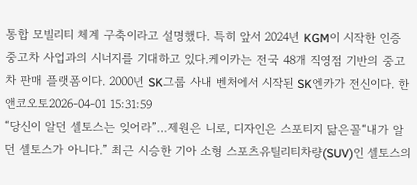통합 모빌리티 체계 구축이라고 설명했다. 특히 앞서 2024년 KGM이 시작한 인증 중고차 사업과의 시너지를 기대하고 있다.케이카는 전국 48개 직영점 기반의 중고차 판매 플랫폼이다. 2000년 SK그룹 사내 벤처에서 시작된 SK엔카가 전신이다. 한앤코오토2026-04-01 15:31:59
“당신이 알던 셀토스는 잊어라”…제원은 니로, 디자인은 스포티지 닮은꼴“내가 알던 셀토스가 아니다.” 최근 시승한 기아 소형 스포츠유틸리티차량(SUV)인 셀토스의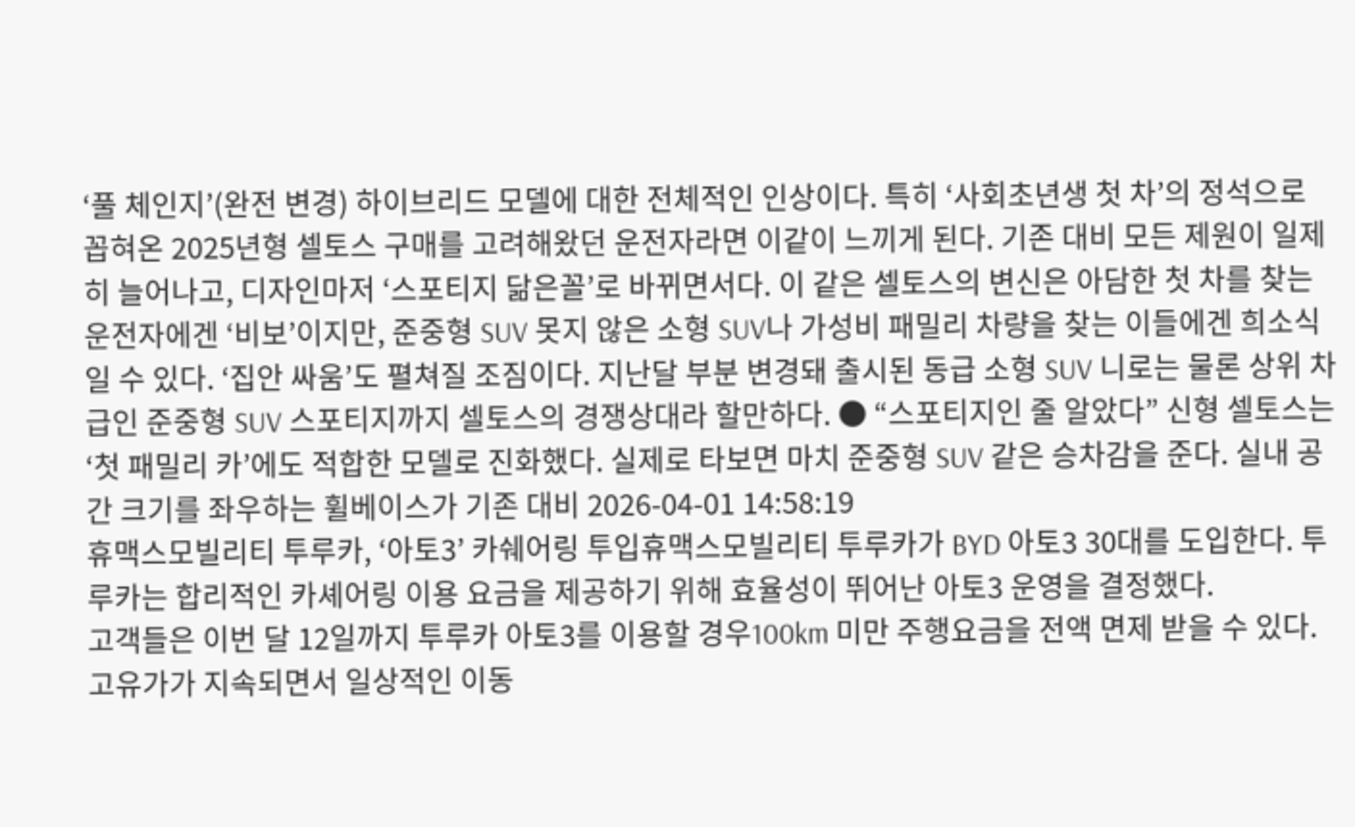‘풀 체인지’(완전 변경) 하이브리드 모델에 대한 전체적인 인상이다. 특히 ‘사회초년생 첫 차’의 정석으로 꼽혀온 2025년형 셀토스 구매를 고려해왔던 운전자라면 이같이 느끼게 된다. 기존 대비 모든 제원이 일제히 늘어나고, 디자인마저 ‘스포티지 닮은꼴’로 바뀌면서다. 이 같은 셀토스의 변신은 아담한 첫 차를 찾는 운전자에겐 ‘비보’이지만, 준중형 SUV 못지 않은 소형 SUV나 가성비 패밀리 차량을 찾는 이들에겐 희소식일 수 있다. ‘집안 싸움’도 펼쳐질 조짐이다. 지난달 부분 변경돼 출시된 동급 소형 SUV 니로는 물론 상위 차급인 준중형 SUV 스포티지까지 셀토스의 경쟁상대라 할만하다. ● “스포티지인 줄 알았다” 신형 셀토스는 ‘첫 패밀리 카’에도 적합한 모델로 진화했다. 실제로 타보면 마치 준중형 SUV 같은 승차감을 준다. 실내 공간 크기를 좌우하는 휠베이스가 기존 대비 2026-04-01 14:58:19
휴맥스모빌리티 투루카, ‘아토3’ 카쉐어링 투입휴맥스모빌리티 투루카가 BYD 아토3 30대를 도입한다. 투루카는 합리적인 카셰어링 이용 요금을 제공하기 위해 효율성이 뛰어난 아토3 운영을 결정했다.
고객들은 이번 달 12일까지 투루카 아토3를 이용할 경우100km 미만 주행요금을 전액 면제 받을 수 있다. 고유가가 지속되면서 일상적인 이동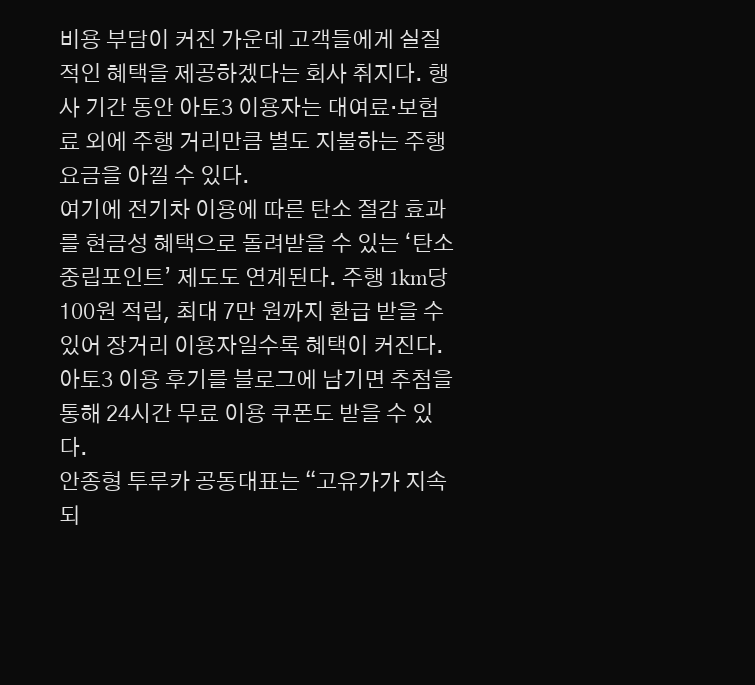비용 부담이 커진 가운데 고객들에게 실질적인 혜택을 제공하겠다는 회사 취지다. 행사 기간 동안 아토3 이용자는 대여료·보험료 외에 주행 거리만큼 별도 지불하는 주행요금을 아낄 수 있다.
여기에 전기차 이용에 따른 탄소 절감 효과를 현금성 혜택으로 돌려받을 수 있는 ‘탄소중립포인트’ 제도도 연계된다. 주행 1km당 100원 적립, 최대 7만 원까지 환급 받을 수 있어 장거리 이용자일수록 혜택이 커진다.
아토3 이용 후기를 블로그에 남기면 추첨을 통해 24시간 무료 이용 쿠폰도 받을 수 있다.
안종형 투루카 공동대표는 “고유가가 지속되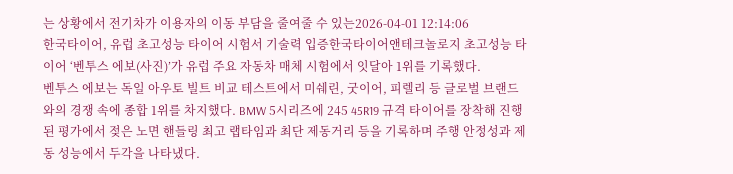는 상황에서 전기차가 이용자의 이동 부담을 줄여줄 수 있는2026-04-01 12:14:06
한국타이어, 유럽 초고성능 타이어 시험서 기술력 입증한국타이어앤테크놀로지 초고성능 타이어 ‘벤투스 에보(사진)’가 유럽 주요 자동차 매체 시험에서 잇달아 1위를 기록했다.
벤투스 에보는 독일 아우토 빌트 비교 테스트에서 미쉐린, 굿이어, 피렐리 등 글로벌 브랜드와의 경쟁 속에 종합 1위를 차지했다. BMW 5시리즈에 245 45R19 규격 타이어를 장착해 진행된 평가에서 젖은 노면 핸들링 최고 랩타임과 최단 제동거리 등을 기록하며 주행 안정성과 제동 성능에서 두각을 나타냈다.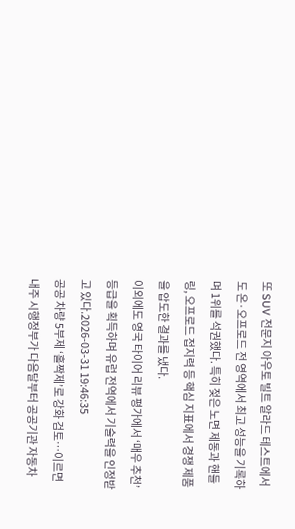또 SUV 전문지 아우토 빌트 알라드 테스트에서도 온·오프로드 전 영역에서 최고 성능을 기록하며 1위를 석권했다. 특히 젖은 노면 제동과 핸들링, 오프로드 접지력 등 핵심 지표에서 경쟁 제품을 압도한 결과를 냈다.
이외에도 영국 타이어 리뷰 평가에서 ‘매우 추천’ 등급을 획득하며 유럽 전역에서 기술력을 인정받고 있다.2026-03-31 19:46:35
공공 차량 5부제 ‘홀짝제’로 강화 검토…이르면 내주 시행정부가 다음달부터 공공기관 자동차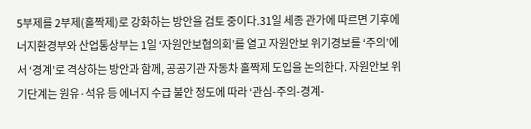5부제를 2부제(홀짝제)로 강화하는 방안을 검토 중이다.31일 세종 관가에 따르면 기후에너지환경부와 산업통상부는 1일 ‘자원안보협의회’를 열고 자원안보 위기경보를 ‘주의’에서 ‘경계’로 격상하는 방안과 함께, 공공기관 자동차 홀짝제 도입을 논의한다. 자원안보 위기단계는 원유·석유 등 에너지 수급 불안 정도에 따라 ‘관심-주의-경계-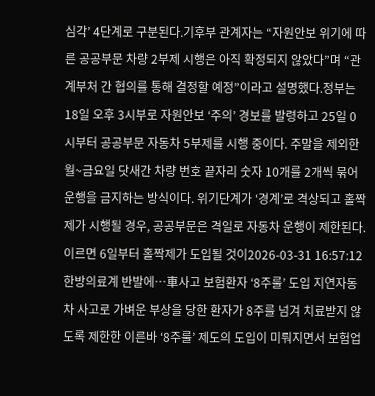심각’ 4단계로 구분된다.기후부 관계자는 “자원안보 위기에 따른 공공부문 차량 2부제 시행은 아직 확정되지 않았다”며 “관계부처 간 협의를 통해 결정할 예정”이라고 설명했다.정부는 18일 오후 3시부로 자원안보 ‘주의’ 경보를 발령하고 25일 0시부터 공공부문 자동차 5부제를 시행 중이다. 주말을 제외한 월~금요일 닷새간 차량 번호 끝자리 숫자 10개를 2개씩 묶어 운행을 금지하는 방식이다. 위기단계가 ‘경계’로 격상되고 홀짝제가 시행될 경우, 공공부문은 격일로 자동차 운행이 제한된다. 이르면 6일부터 홀짝제가 도입될 것이2026-03-31 16:57:12
한방의료계 반발에…車사고 보험환자 ‘8주룰’ 도입 지연자동차 사고로 가벼운 부상을 당한 환자가 8주를 넘겨 치료받지 않도록 제한한 이른바 ‘8주룰’ 제도의 도입이 미뤄지면서 보험업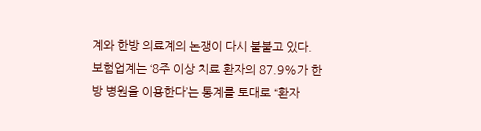계와 한방 의료계의 논쟁이 다시 불붙고 있다. 보험업계는 ‘8주 이상 치료 환자의 87.9%가 한방 병원을 이용한다’는 통계를 토대로 “환자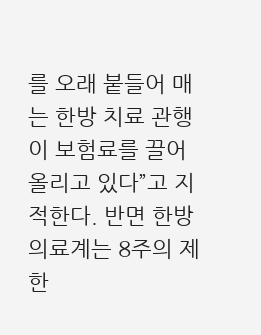를 오래 붙들어 매는 한방 치료 관행이 보험료를 끌어올리고 있다”고 지적한다. 반면 한방 의료계는 8주의 제한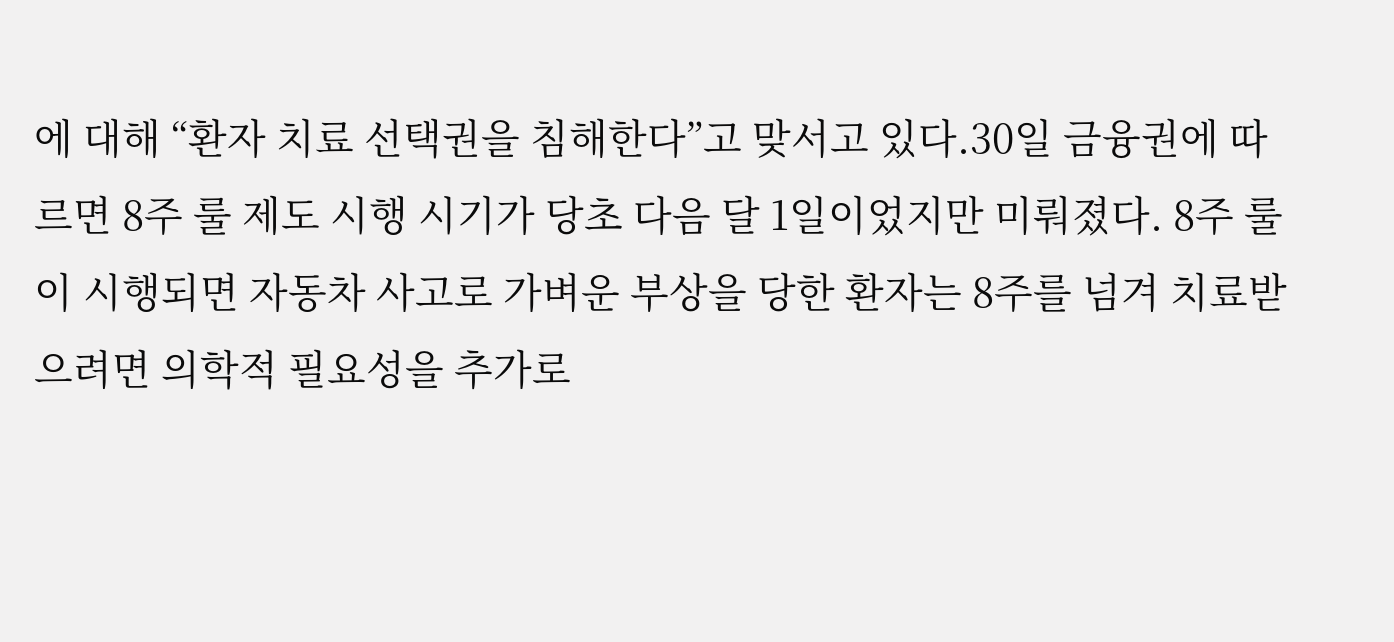에 대해 “환자 치료 선택권을 침해한다”고 맞서고 있다.30일 금융권에 따르면 8주 룰 제도 시행 시기가 당초 다음 달 1일이었지만 미뤄졌다. 8주 룰이 시행되면 자동차 사고로 가벼운 부상을 당한 환자는 8주를 넘겨 치료받으려면 의학적 필요성을 추가로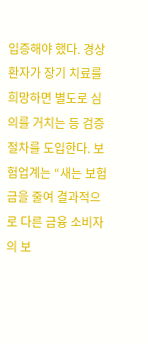입증해야 했다. 경상 환자가 장기 치료를 희망하면 별도로 심의를 거치는 등 검증 절차를 도입한다. 보험업계는 “새는 보험금을 줄여 결과적으로 다른 금융 소비자의 보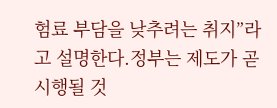험료 부담을 낮추려는 취지”라고 설명한다.정부는 제도가 곧 시행될 것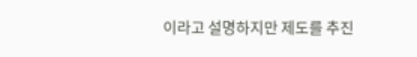이라고 설명하지만 제도를 추진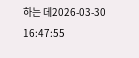하는 데2026-03-30 16:47:55